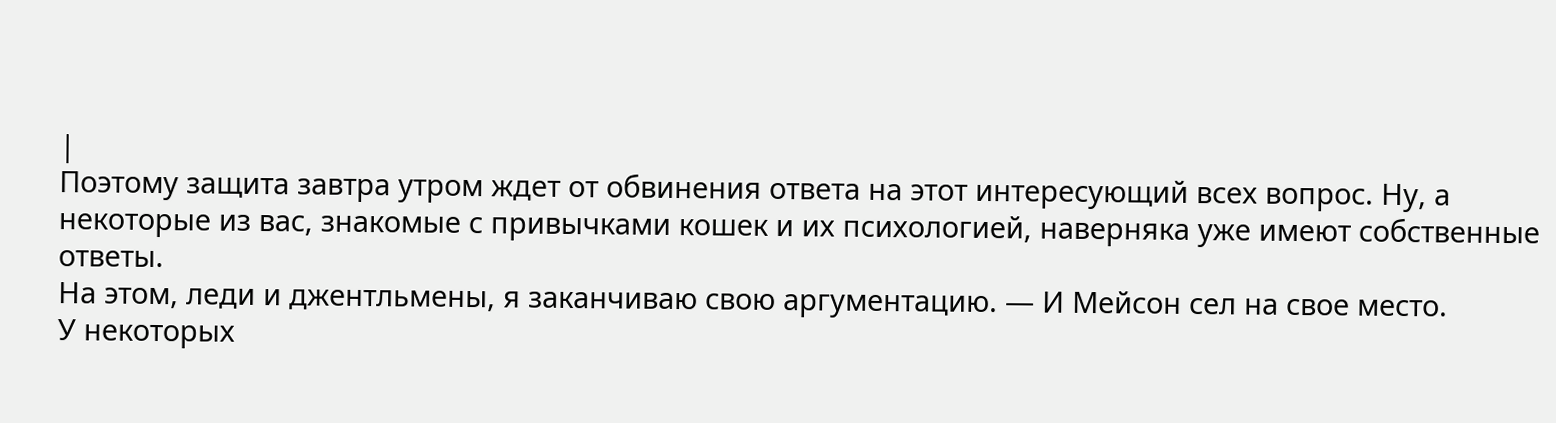|
Поэтому защита завтра утром ждет от обвинения ответа на этот интересующий всех вопрос. Ну, а некоторые из вас, знакомые с привычками кошек и их психологией, наверняка уже имеют собственные ответы.
На этом, леди и джентльмены, я заканчиваю свою аргументацию. — И Мейсон сел на свое место.
У некоторых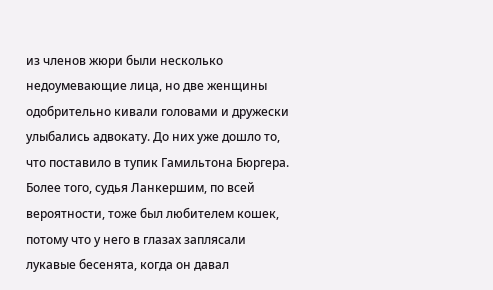из членов жюри были несколько недоумевающие лица, но две женщины одобрительно кивали головами и дружески улыбались адвокату. До них уже дошло то, что поставило в тупик Гамильтона Бюргера.
Более того, судья Ланкершим, по всей вероятности, тоже был любителем кошек, потому что у него в глазах заплясали лукавые бесенята, когда он давал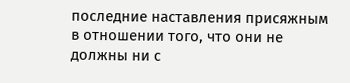последние наставления присяжным в отношении того, что они не должны ни с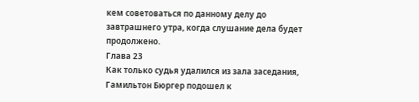кем советоваться по данному делу до завтрашнего утра, когда слушание дела будет продолжено.
Глава 23
Как только судья удалился из зала заседания, Гамильтон Бюргер подошел к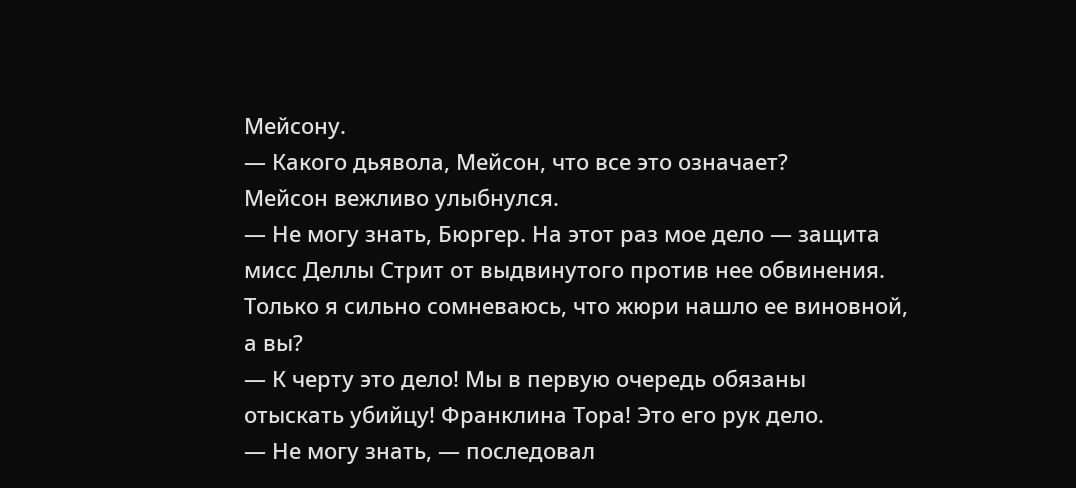Мейсону.
— Какого дьявола, Мейсон, что все это означает?
Мейсон вежливо улыбнулся.
— Не могу знать, Бюргер. На этот раз мое дело — защита мисс Деллы Стрит от выдвинутого против нее обвинения. Только я сильно сомневаюсь, что жюри нашло ее виновной, а вы?
— К черту это дело! Мы в первую очередь обязаны отыскать убийцу! Франклина Тора! Это его рук дело.
— Не могу знать, — последовал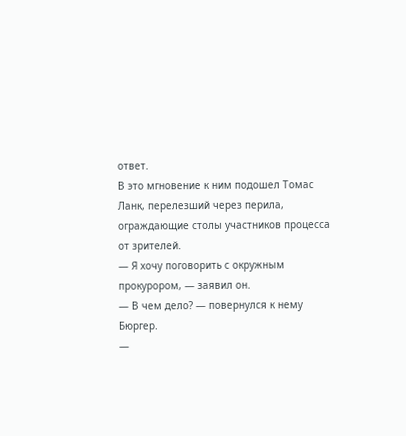ответ.
В это мгновение к ним подошел Томас Ланк, перелезший через перила, ограждающие столы участников процесса от зрителей.
— Я хочу поговорить с окружным прокурором, — заявил он.
— В чем дело? — повернулся к нему Бюргер.
—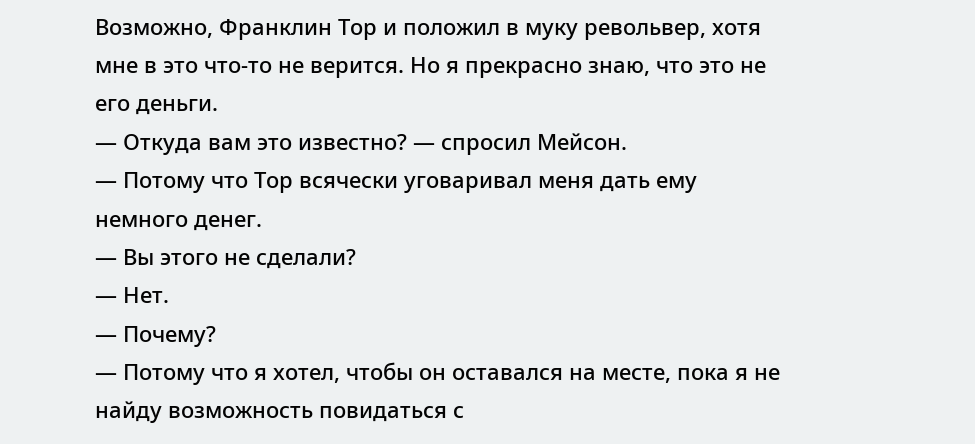Возможно, Франклин Тор и положил в муку револьвер, хотя мне в это что-то не верится. Но я прекрасно знаю, что это не его деньги.
— Откуда вам это известно? — спросил Мейсон.
— Потому что Тор всячески уговаривал меня дать ему немного денег.
— Вы этого не сделали?
— Нет.
— Почему?
— Потому что я хотел, чтобы он оставался на месте, пока я не найду возможность повидаться с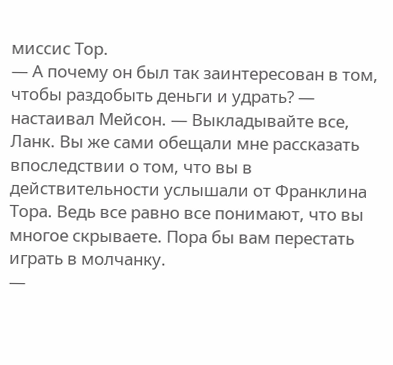миссис Тор.
— А почему он был так заинтересован в том, чтобы раздобыть деньги и удрать? — настаивал Мейсон. — Выкладывайте все, Ланк. Вы же сами обещали мне рассказать впоследствии о том, что вы в действительности услышали от Франклина Тора. Ведь все равно все понимают, что вы многое скрываете. Пора бы вам перестать играть в молчанку.
—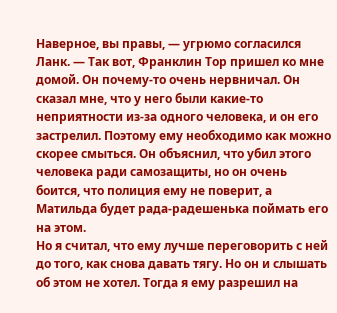Наверное, вы правы, — угрюмо согласился Ланк. — Так вот, Франклин Тор пришел ко мне домой. Он почему-то очень нервничал. Он сказал мне, что у него были какие-то неприятности из-за одного человека, и он его застрелил. Поэтому ему необходимо как можно скорее смыться. Он объяснил, что убил этого человека ради самозащиты, но он очень боится, что полиция ему не поверит, а Матильда будет рада-радешенька поймать его на этом.
Но я считал, что ему лучше переговорить с ней до того, как снова давать тягу. Но он и слышать об этом не хотел. Тогда я ему разрешил на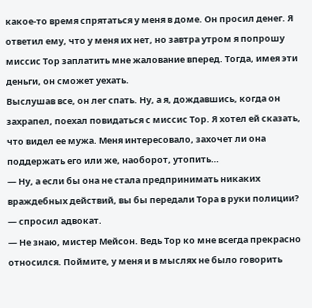какое-то время спрятаться у меня в доме. Он просил денег. Я ответил ему, что у меня их нет, но завтра утром я попрошу миссис Тор заплатить мне жалование вперед. Тогда, имея эти деньги, он сможет уехать.
Выслушав все, он лег спать. Ну, а я, дождавшись, когда он захрапел, поехал повидаться с миссис Тор. Я хотел ей сказать, что видел ее мужа. Меня интересовало, захочет ли она поддержать его или же, наоборот, утопить…
— Ну, а если бы она не стала предпринимать никаких враждебных действий, вы бы передали Тора в руки полиции? — спросил адвокат.
— Не знаю, мистер Мейсон. Ведь Тор ко мне всегда прекрасно относился. Поймите, у меня и в мыслях не было говорить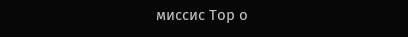миссис Тор о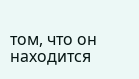том, что он находится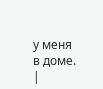у меня в доме. |